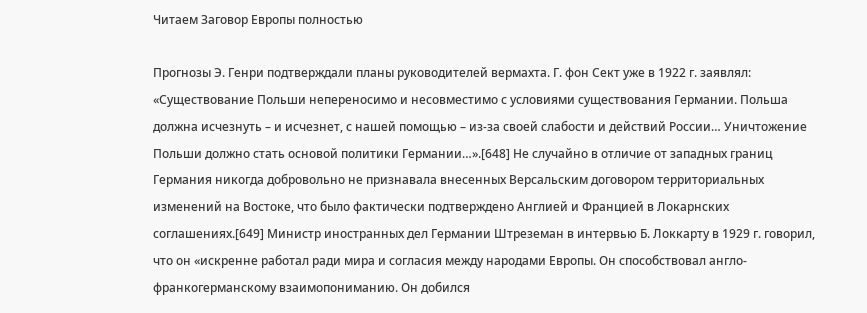Читаем Заговор Европы полностью

Прогнозы Э. Генри подтверждали планы руководителей вермахта. Г. фон Сект уже в 1922 г. заявлял: «Существование Польши непереносимо и несовместимо с условиями существования Германии. Польша должна исчезнуть – и исчезнет, с нашей помощью – из-за своей слабости и действий России… Уничтожение Польши должно стать основой политики Германии…».[648] Не случайно в отличие от западных границ Германия никогда добровольно не признавала внесенных Версальским договором территориальных изменений на Востоке, что было фактически подтверждено Англией и Францией в Локарнских соглашениях.[649] Министр иностранных дел Германии Штреземан в интервью Б. Локкарту в 1929 г. говорил, что он «искренне работал ради мира и согласия между народами Европы. Он способствовал англо-франкогерманскому взаимопониманию. Он добился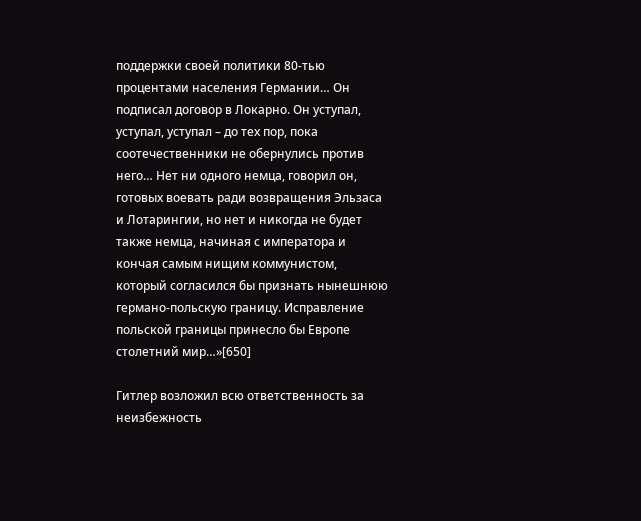поддержки своей политики 80-тью процентами населения Германии… Он подписал договор в Локарно. Он уступал, уступал, уступал – до тех пор, пока соотечественники не обернулись против него… Нет ни одного немца, говорил он, готовых воевать ради возвращения Эльзаса и Лотарингии, но нет и никогда не будет также немца, начиная с императора и кончая самым нищим коммунистом, который согласился бы признать нынешнюю германо-польскую границу. Исправление польской границы принесло бы Европе столетний мир…»[650]

Гитлер возложил всю ответственность за неизбежность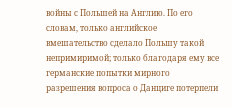войны с Польшей на Англию. По его словам, только английское вмешательство сделало Польшу такой непримиримой; только благодаря ему все германские попытки мирного разрешения вопроса о Данциге потерпели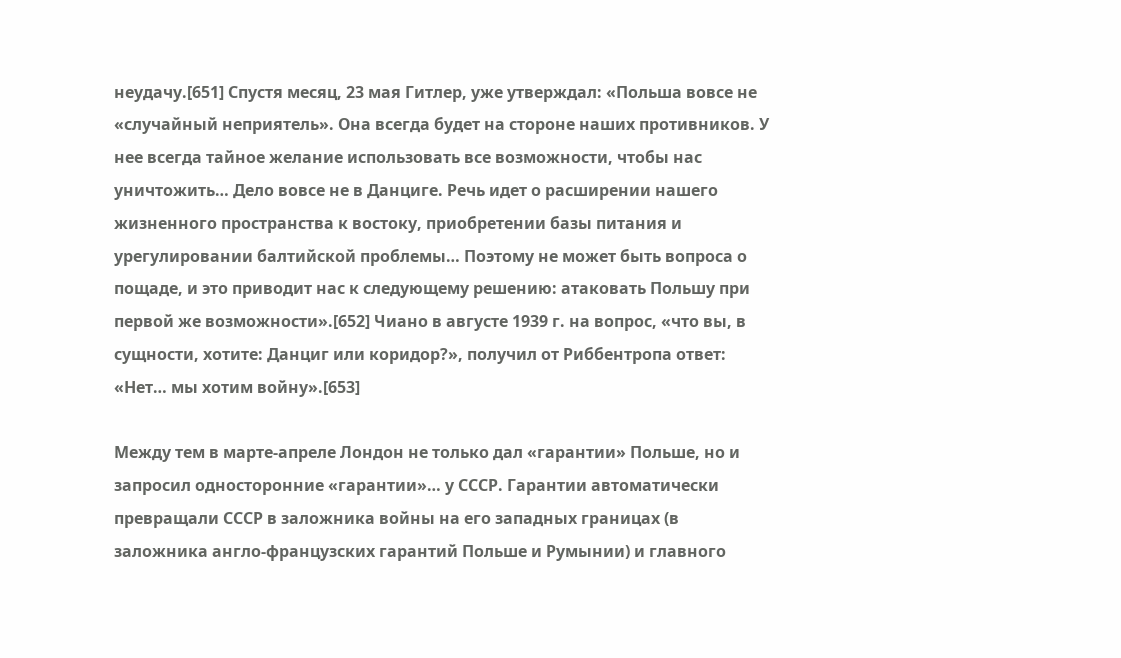неудачу.[651] Спустя месяц, 23 мая Гитлер, уже утверждал: «Польша вовсе не «случайный неприятель». Она всегда будет на стороне наших противников. У нее всегда тайное желание использовать все возможности, чтобы нас уничтожить… Дело вовсе не в Данциге. Речь идет о расширении нашего жизненного пространства к востоку, приобретении базы питания и урегулировании балтийской проблемы… Поэтому не может быть вопроса о пощаде, и это приводит нас к следующему решению: атаковать Польшу при первой же возможности».[652] Чиано в августе 1939 г. на вопрос, «что вы, в сущности, хотите: Данциг или коридор?», получил от Риббентропа ответ: «Нет… мы хотим войну».[653]

Между тем в марте-апреле Лондон не только дал «гарантии» Польше, но и запросил односторонние «гарантии»… у СССР. Гарантии автоматически превращали СССР в заложника войны на его западных границах (в заложника англо-французских гарантий Польше и Румынии) и главного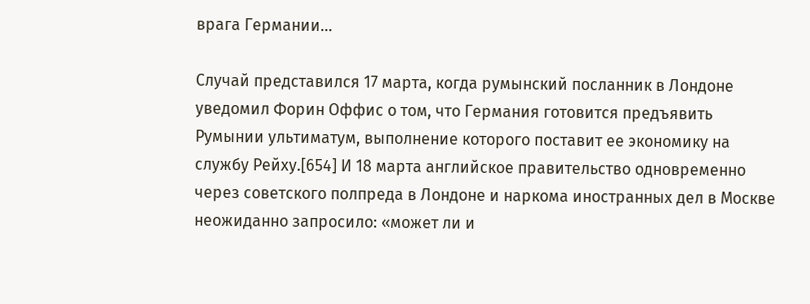врага Германии…

Случай представился 17 марта, когда румынский посланник в Лондоне уведомил Форин Оффис о том, что Германия готовится предъявить Румынии ультиматум, выполнение которого поставит ее экономику на службу Рейху.[654] И 18 марта английское правительство одновременно через советского полпреда в Лондоне и наркома иностранных дел в Москве неожиданно запросило: «может ли и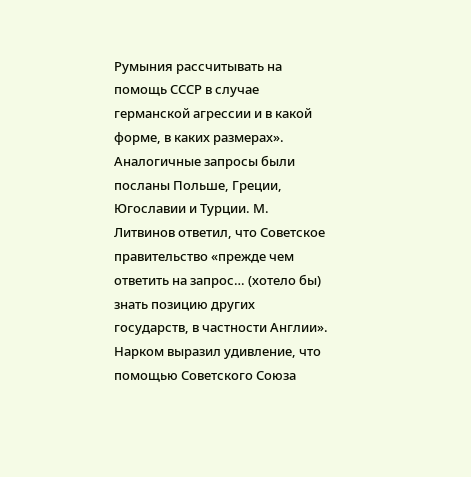Румыния рассчитывать на помощь СССР в случае германской агрессии и в какой форме, в каких размерах». Аналогичные запросы были посланы Польше, Греции, Югославии и Турции. М. Литвинов ответил, что Советское правительство «прежде чем ответить на запрос… (хотело бы) знать позицию других государств, в частности Англии». Нарком выразил удивление, что помощью Советского Союза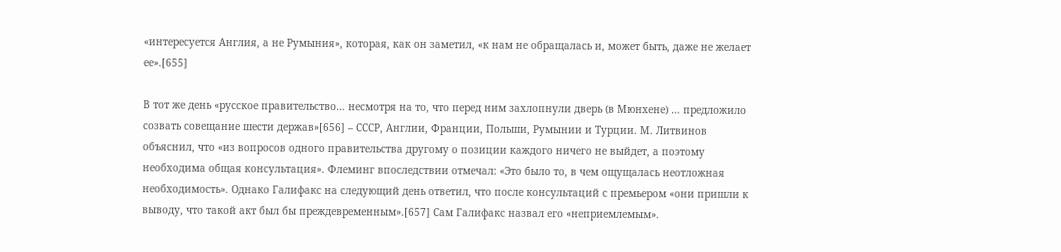«интересуется Англия, а не Румыния», которая, как он заметил, «к нам не обращалась и, может быть, даже не желает ее».[655]

В тот же день «русское правительство… несмотря на то, что перед ним захлопнули дверь (в Мюнхене) … предложило созвать совещание шести держав»[656] – СССР, Англии, Франции, Польши, Румынии и Турции. М. Литвинов объяснил, что «из вопросов одного правительства другому о позиции каждого ничего не выйдет, а поэтому необходима общая консультация». Флеминг впоследствии отмечал: «Это было то, в чем ощущалась неотложная необходимость». Однако Галифакс на следующий день ответил, что после консультаций с премьером «они пришли к выводу, что такой акт был бы преждевременным».[657] Сам Галифакс назвал его «неприемлемым».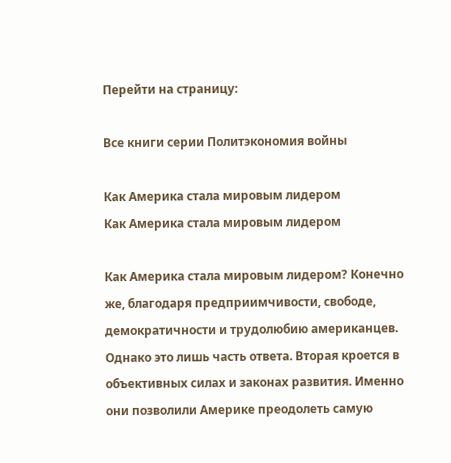Перейти на страницу:

Все книги серии Политэкономия войны

Как Америка стала мировым лидером
Как Америка стала мировым лидером

Как Америка стала мировым лидером? Конечно же, благодаря предприимчивости, свободе, демократичности и трудолюбию американцев. Однако это лишь часть ответа. Вторая кроется в объективных силах и законах развития. Именно они позволили Америке преодолеть самую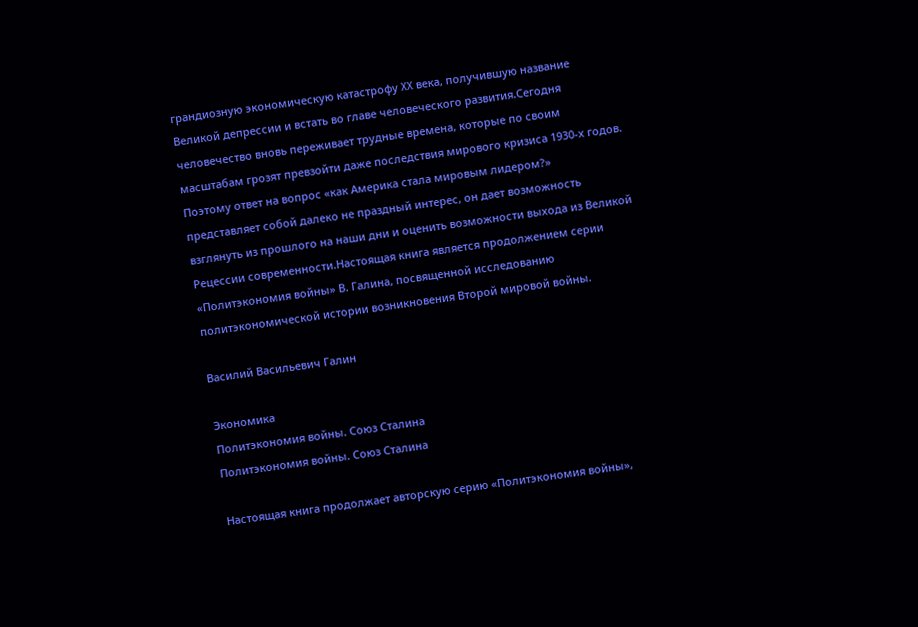грандиозную экономическую катастрофу XX века, получившую название Великой депрессии и встать во главе человеческого развития.Сегодня человечество вновь переживает трудные времена, которые по своим масштабам грозят превзойти даже последствия мирового кризиса 1930-х годов. Поэтому ответ на вопрос «как Америка стала мировым лидером?» представляет собой далеко не праздный интерес, он дает возможность взглянуть из прошлого на наши дни и оценить возможности выхода из Великой Рецессии современности.Настоящая книга является продолжением серии «Политэкономия войны» В. Галина, посвященной исследованию политэкономической истории возникновения Второй мировой войны.

Василий Васильевич Галин

Экономика
Политэкономия войны. Союз Сталина
Политэкономия войны. Союз Сталина

Настоящая книга продолжает авторскую серию «Политэкономия войны»,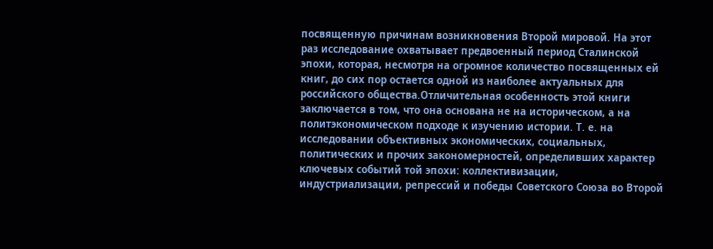посвященную причинам возникновения Второй мировой. На этот раз исследование охватывает предвоенный период Сталинской эпохи, которая, несмотря на огромное количество посвященных ей книг, до сих пор остается одной из наиболее актуальных для российского общества.Отличительная особенность этой книги заключается в том, что она основана не на историческом, а на политэкономическом подходе к изучению истории. Т. е. на исследовании объективных экономических, социальных, политических и прочих закономерностей, определивших характер ключевых событий той эпохи: коллективизации, индустриализации, репрессий и победы Советского Союза во Второй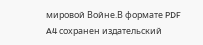мировой Войне.В формате PDF A4 сохранен издательский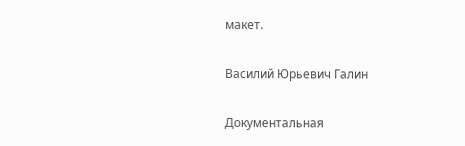макет.

Василий Юрьевич Галин

Документальная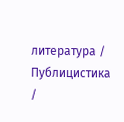литература / Публицистика /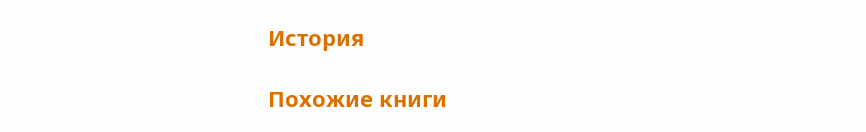История

Похожие книги